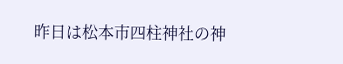昨日は松本市四柱神社の神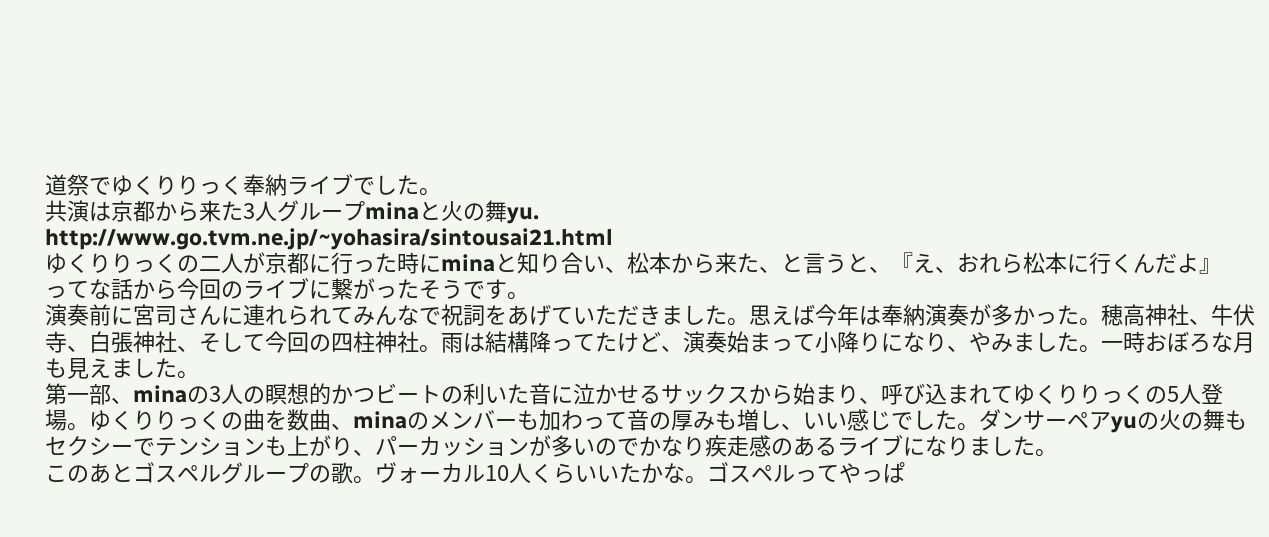道祭でゆくりりっく奉納ライブでした。
共演は京都から来た3人グループminaと火の舞yu.
http://www.go.tvm.ne.jp/~yohasira/sintousai21.html
ゆくりりっくの二人が京都に行った時にminaと知り合い、松本から来た、と言うと、『え、おれら松本に行くんだよ』
ってな話から今回のライブに繋がったそうです。
演奏前に宮司さんに連れられてみんなで祝詞をあげていただきました。思えば今年は奉納演奏が多かった。穂高神社、牛伏寺、白張神社、そして今回の四柱神社。雨は結構降ってたけど、演奏始まって小降りになり、やみました。一時おぼろな月も見えました。
第一部、minaの3人の瞑想的かつビートの利いた音に泣かせるサックスから始まり、呼び込まれてゆくりりっくの5人登場。ゆくりりっくの曲を数曲、minaのメンバーも加わって音の厚みも増し、いい感じでした。ダンサーペアyuの火の舞もセクシーでテンションも上がり、パーカッションが多いのでかなり疾走感のあるライブになりました。
このあとゴスペルグループの歌。ヴォーカル10人くらいいたかな。ゴスペルってやっぱ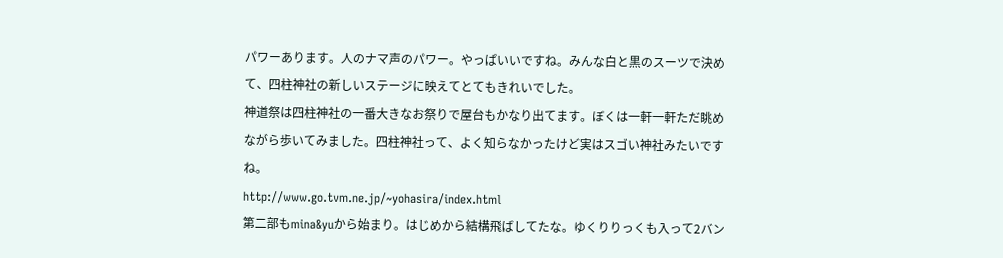パワーあります。人のナマ声のパワー。やっぱいいですね。みんな白と黒のスーツで決めて、四柱神社の新しいステージに映えてとてもきれいでした。
神道祭は四柱神社の一番大きなお祭りで屋台もかなり出てます。ぼくは一軒一軒ただ眺めながら歩いてみました。四柱神社って、よく知らなかったけど実はスゴい神社みたいですね。
http://www.go.tvm.ne.jp/~yohasira/index.html
第二部もmina&yuから始まり。はじめから結構飛ばしてたな。ゆくりりっくも入って2バン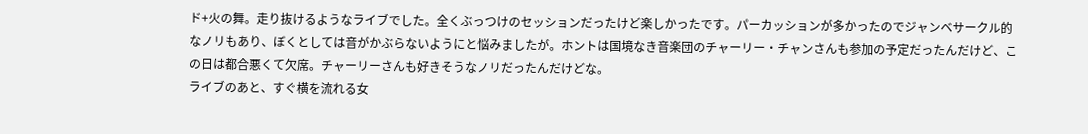ド+火の舞。走り抜けるようなライブでした。全くぶっつけのセッションだったけど楽しかったです。パーカッションが多かったのでジャンベサークル的なノリもあり、ぼくとしては音がかぶらないようにと悩みましたが。ホントは国境なき音楽団のチャーリー・チャンさんも参加の予定だったんだけど、この日は都合悪くて欠席。チャーリーさんも好きそうなノリだったんだけどな。
ライブのあと、すぐ横を流れる女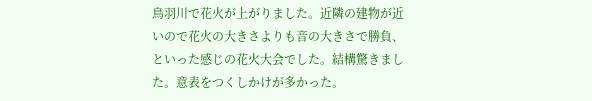鳥羽川で花火が上がりました。近隣の建物が近いので花火の大きさよりも音の大きさで勝負、といった感じの花火大会でした。結構驚きました。意表をつくしかけが多かった。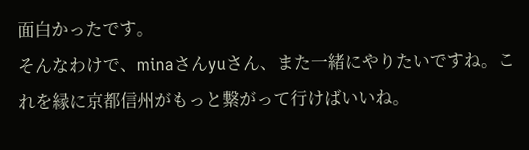面白かったです。
そんなわけで、minaさんyuさん、また一緒にやりたいですね。これを縁に京都信州がもっと繋がって行けばいいね。